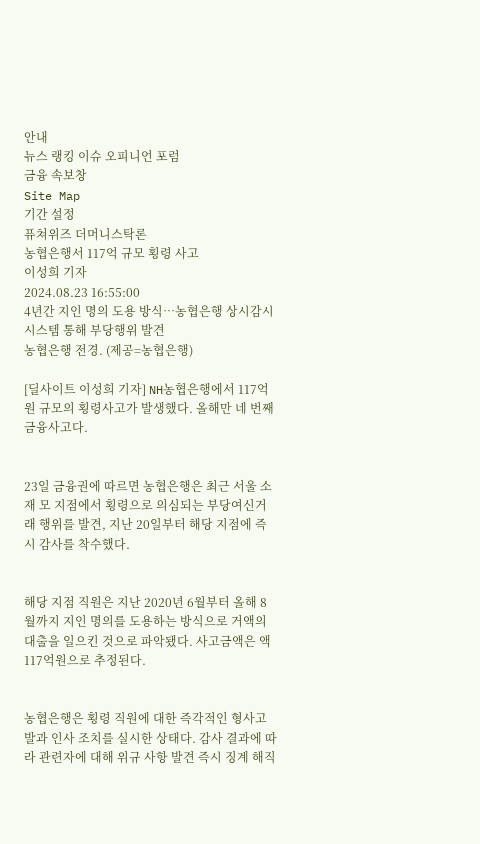안내
뉴스 랭킹 이슈 오피니언 포럼
금융 속보창
Site Map
기간 설정
퓨쳐위즈 더머니스탁론
농협은행서 117억 규모 횡령 사고
이성희 기자
2024.08.23 16:55:00
4년간 지인 명의 도용 방식…농협은행 상시감시시스템 통해 부당행위 발견
농협은행 전경. (제공=농협은행)

[딜사이트 이성희 기자] NH농협은행에서 117억원 규모의 횡령사고가 발생했다. 올해만 네 번째 금융사고다.


23일 금융권에 따르면 농협은행은 최근 서울 소재 모 지점에서 횡령으로 의심되는 부당여신거래 행위를 발견, 지난 20일부터 해당 지점에 즉시 감사를 착수했다.


해당 지점 직원은 지난 2020년 6월부터 올해 8월까지 지인 명의를 도용하는 방식으로 거액의 대출을 일으킨 것으로 파악됐다. 사고금액은 액 117억원으로 추정된다.


농협은행은 횡령 직원에 대한 즉각적인 형사고발과 인사 조치를 실시한 상태다. 감사 결과에 따라 관련자에 대해 위규 사항 발견 즉시 징계 해직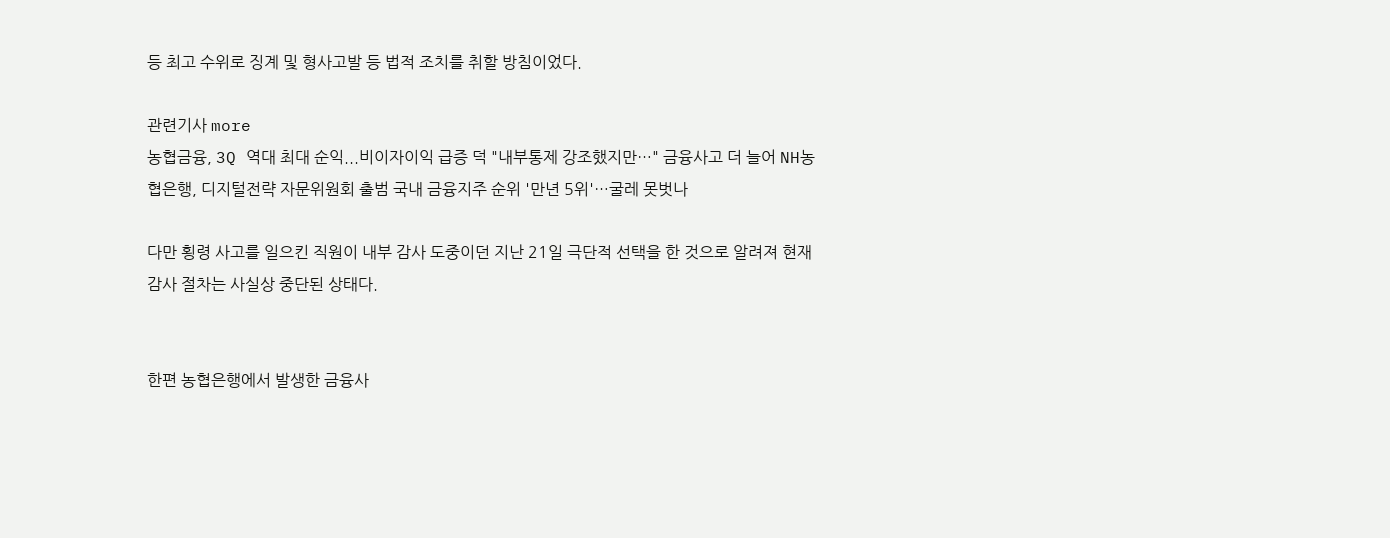등 최고 수위로 징계 및 형사고발 등 법적 조치를 취할 방침이었다.

관련기사 more
농협금융, 3Q 역대 최대 순익...비이자이익 급증 덕 "내부통제 강조했지만…" 금융사고 더 늘어 NH농협은행, 디지털전략 자문위원회 출범 국내 금융지주 순위 '만년 5위'…굴레 못벗나

다만 횡령 사고를 일으킨 직원이 내부 감사 도중이던 지난 21일 극단적 선택을 한 것으로 알려져 현재 감사 절차는 사실상 중단된 상태다.


한편 농협은행에서 발생한 금융사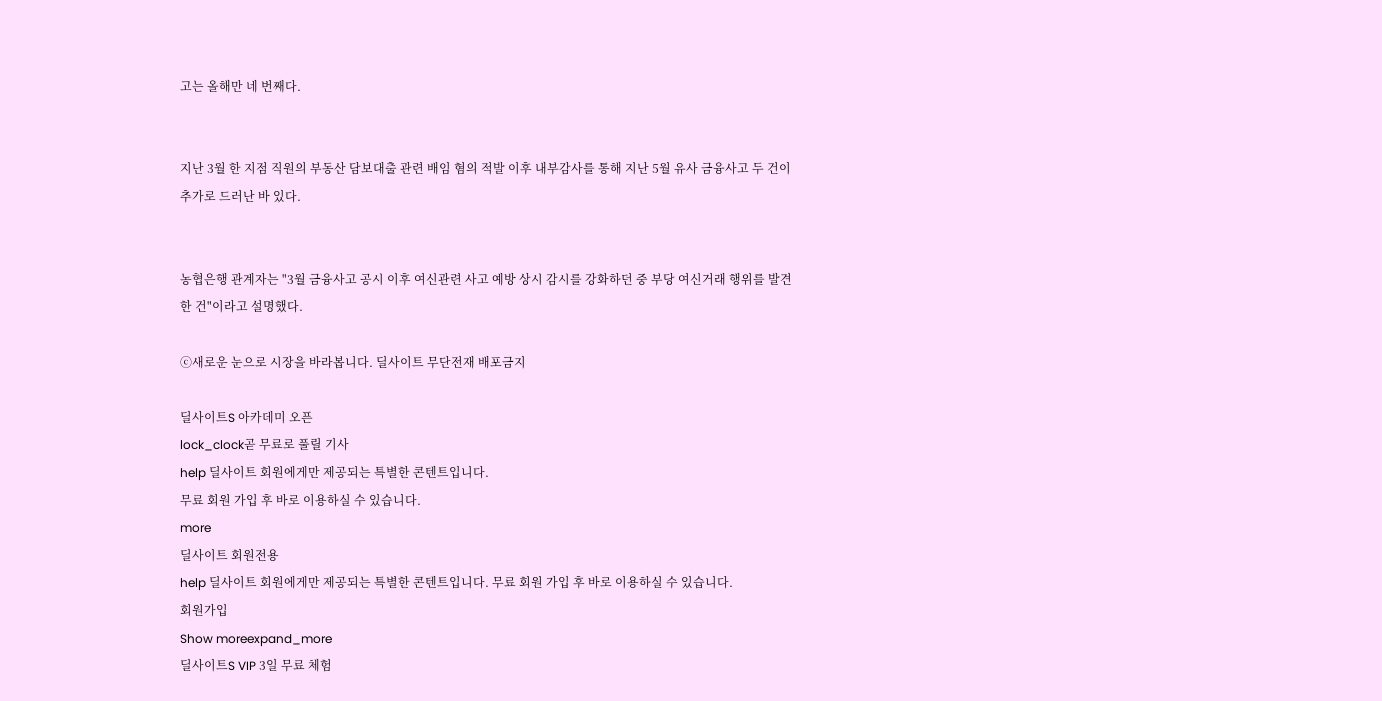고는 올해만 네 번째다.


지난 3월 한 지점 직원의 부동산 담보대출 관련 배임 혐의 적발 이후 내부감사를 통해 지난 5월 유사 금융사고 두 건이 추가로 드러난 바 있다.


농협은행 관계자는 "3월 금융사고 공시 이후 여신관련 사고 예방 상시 감시를 강화하던 중 부당 여신거래 행위를 발견한 건"이라고 설명했다.

ⓒ새로운 눈으로 시장을 바라봅니다. 딜사이트 무단전재 배포금지

딜사이트S 아카데미 오픈
lock_clock곧 무료로 풀릴 기사
help 딜사이트 회원에게만 제공되는 특별한 콘텐트입니다.
무료 회원 가입 후 바로 이용하실 수 있습니다.
more
딜사이트 회원전용
help 딜사이트 회원에게만 제공되는 특별한 콘텐트입니다. 무료 회원 가입 후 바로 이용하실 수 있습니다.
회원가입
Show moreexpand_more
딜사이트S VIP 3일 무료 체험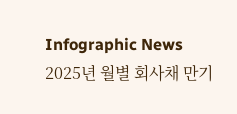Infographic News
2025년 월별 회사채 만기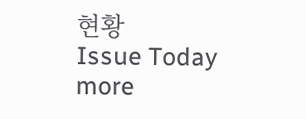현황
Issue Today more